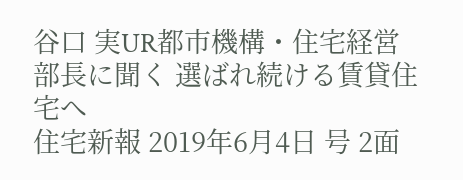谷口 実UR都市機構・住宅経営部長に聞く 選ばれ続ける賃貸住宅へ
住宅新報 2019年6月4日 号 2面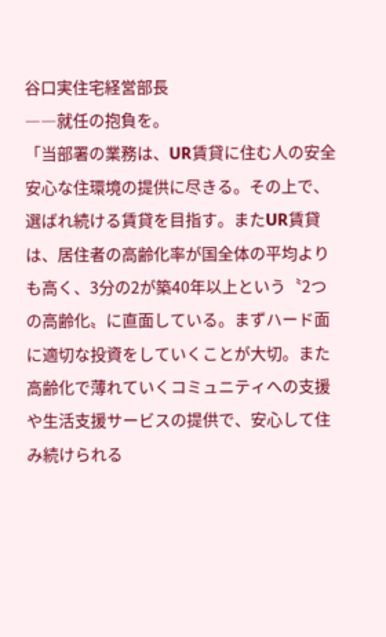谷口実住宅経営部長
――就任の抱負を。
「当部署の業務は、UR賃貸に住む人の安全安心な住環境の提供に尽きる。その上で、選ばれ続ける賃貸を目指す。またUR賃貸は、居住者の高齢化率が国全体の平均よりも高く、3分の2が築40年以上という〝2つの高齢化〟に直面している。まずハード面に適切な投資をしていくことが大切。また高齢化で薄れていくコミュニティへの支援や生活支援サービスの提供で、安心して住み続けられる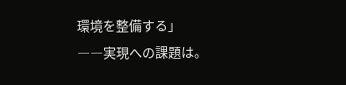環境を整備する」
――実現への課題は。